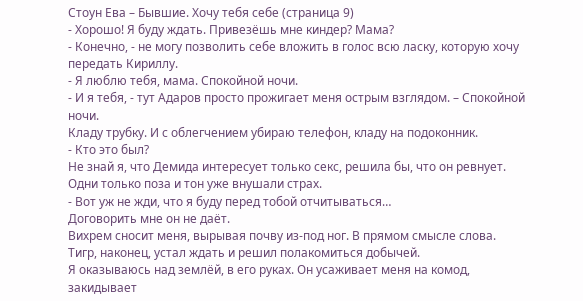Стоун Ева – Бывшие. Хочу тебя себе (страница 9)
- Хорошо! Я буду ждать. Привезёшь мне киндер? Мама?
- Конечно, - не могу позволить себе вложить в голос всю ласку, которую хочу передать Кириллу.
- Я люблю тебя, мама. Спокойной ночи.
- И я тебя, - тут Адаров просто прожигает меня острым взглядом. – Спокойной ночи.
Кладу трубку. И с облегчением убираю телефон, кладу на подоконник.
- Кто это был?
Не знай я, что Демида интересует только секс, решила бы, что он ревнует. Одни только поза и тон уже внушали страх.
- Вот уж не жди, что я буду перед тобой отчитываться…
Договорить мне он не даёт.
Вихрем сносит меня, вырывая почву из-под ног. В прямом смысле слова.
Тигр, наконец, устал ждать и решил полакомиться добычей.
Я оказываюсь над землёй, в его руках. Он усаживает меня на комод, закидывает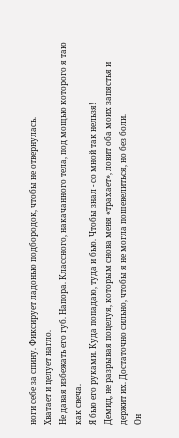ноги себе за спину. Фиксирует ладонью подбородок, чтобы не отвернулась.
Хватает и целует нагло.
Не давая избежать его губ. Напора. Классного, накачанного тела, под мощью которого я таю как свеча.
Я бью его руками. Куда попадаю, туда и бью. Чтобы знал - со мной так нельзя!
Демид, не разрывая поцелуя, которым снова меня «трахает», ловит оба моих запястья и держит их. Достаточно сильно, чтобы я не могла пошевелиться, но без боли.
Он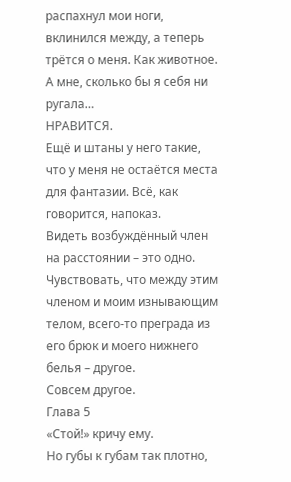распахнул мои ноги, вклинился между, а теперь трётся о меня. Как животное.
А мне, сколько бы я себя ни ругала…
НРАВИТСЯ.
Ещё и штаны у него такие, что у меня не остаётся места для фантазии. Всё, как говорится, напоказ.
Видеть возбуждённый член на расстоянии – это одно.
Чувствовать, что между этим членом и моим изнывающим телом, всего-то преграда из его брюк и моего нижнего белья – другое.
Совсем другое.
Глава 5
«Стой!» кричу ему.
Но губы к губам так плотно,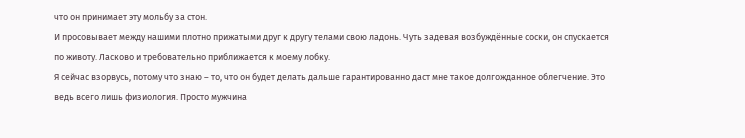что он принимает эту мольбу за стон.
И просовывает между нашими плотно прижатыми друг к другу телами свою ладонь. Чуть задевая возбуждённые соски, он спускается по животу. Ласково и требовательно приближается к моему лобку.
Я сейчас взорвусь, потому что знаю – то, что он будет делать дальше гарантированно даст мне такое долгожданное облегчение. Это ведь всего лишь физиология. Просто мужчина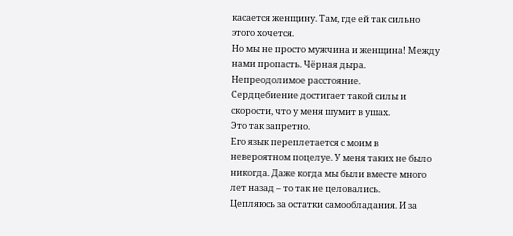касается женщину. Там, где ей так сильно этого хочется.
Но мы не просто мужчина и женщина! Между нами пропасть. Чёрная дыра. Непреодолимое расстояние.
Сердцебиение достигает такой силы и скорости, что у меня шумит в ушах.
Это так запретно.
Его язык переплетается с моим в невероятном поцелуе. У меня таких не было никогда. Даже когда мы были вместе много лет назад – то так не целовались.
Цепляюсь за остатки самообладания. И за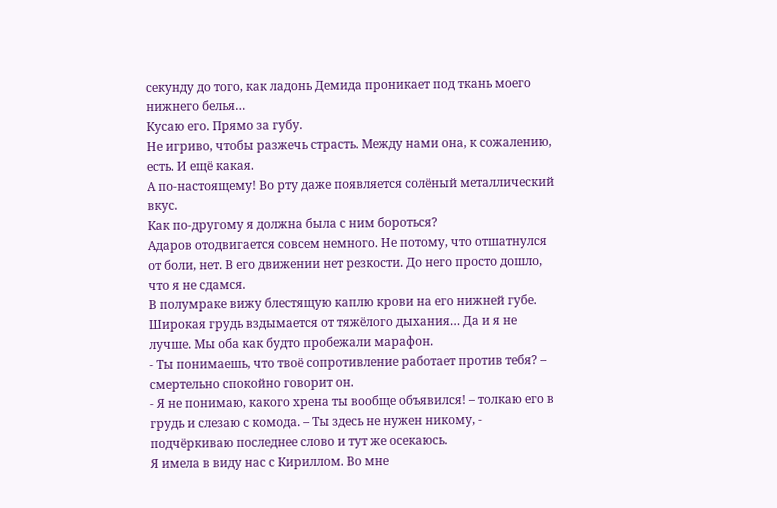секунду до того, как ладонь Демида проникает под ткань моего нижнего белья…
Кусаю его. Прямо за губу.
Не игриво, чтобы разжечь страсть. Между нами она, к сожалению, есть. И ещё какая.
А по-настоящему! Во рту даже появляется солёный металлический вкус.
Как по-другому я должна была с ним бороться?
Адаров отодвигается совсем немного. Не потому, что отшатнулся от боли, нет. В его движении нет резкости. До него просто дошло, что я не сдамся.
В полумраке вижу блестящую каплю крови на его нижней губе.
Широкая грудь вздымается от тяжёлого дыхания… Да и я не лучше. Мы оба как будто пробежали марафон.
- Ты понимаешь, что твоё сопротивление работает против тебя? – смертельно спокойно говорит он.
- Я не понимаю, какого хрена ты вообще объявился! – толкаю его в грудь и слезаю с комода. – Ты здесь не нужен никому, - подчёркиваю последнее слово и тут же осекаюсь.
Я имела в виду нас с Кириллом. Во мне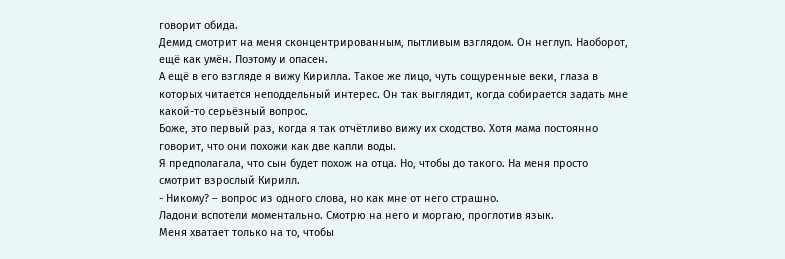говорит обида.
Демид смотрит на меня сконцентрированным, пытливым взглядом. Он неглуп. Наоборот, ещё как умён. Поэтому и опасен.
А ещё в его взгляде я вижу Кирилла. Такое же лицо, чуть сощуренные веки, глаза в которых читается неподдельный интерес. Он так выглядит, когда собирается задать мне какой-то серьёзный вопрос.
Боже, это первый раз, когда я так отчётливо вижу их сходство. Хотя мама постоянно говорит, что они похожи как две капли воды.
Я предполагала, что сын будет похож на отца. Но, чтобы до такого. На меня просто смотрит взрослый Кирилл.
- Никому? – вопрос из одного слова, но как мне от него страшно.
Ладони вспотели моментально. Смотрю на него и моргаю, проглотив язык.
Меня хватает только на то, чтобы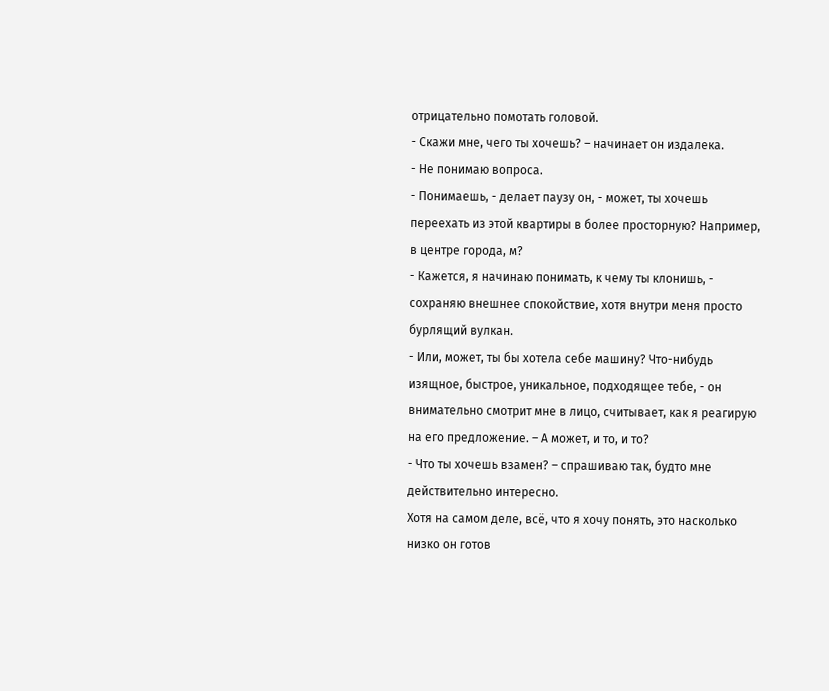отрицательно помотать головой.
- Скажи мне, чего ты хочешь? – начинает он издалека.
- Не понимаю вопроса.
- Понимаешь, - делает паузу он, - может, ты хочешь переехать из этой квартиры в более просторную? Например, в центре города, м?
- Кажется, я начинаю понимать, к чему ты клонишь, - сохраняю внешнее спокойствие, хотя внутри меня просто бурлящий вулкан.
- Или, может, ты бы хотела себе машину? Что-нибудь изящное, быстрое, уникальное, подходящее тебе, - он внимательно смотрит мне в лицо, считывает, как я реагирую на его предложение. – А может, и то, и то?
- Что ты хочешь взамен? – спрашиваю так, будто мне действительно интересно.
Хотя на самом деле, всё, что я хочу понять, это насколько низко он готов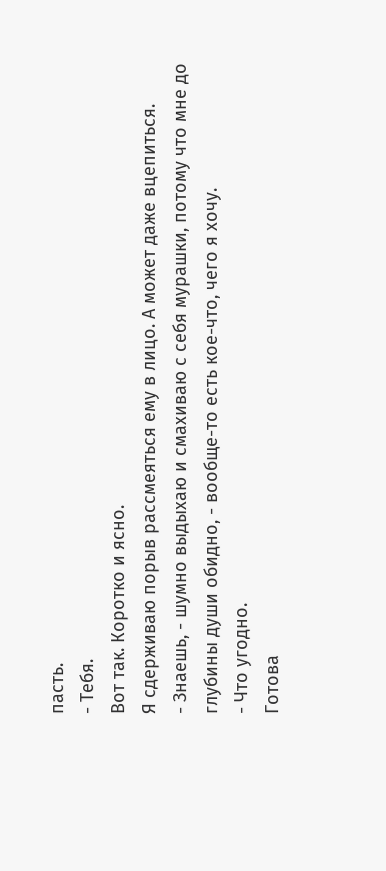пасть.
- Тебя.
Вот так. Коротко и ясно.
Я сдерживаю порыв рассмеяться ему в лицо. А может даже вцепиться.
- Знаешь, - шумно выдыхаю и смахиваю с себя мурашки, потому что мне до глубины души обидно, - вообще-то есть кое-что, чего я хочу.
- Что угодно.
Готова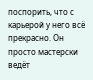поспорить, что с карьерой у него всё прекрасно. Он просто мастерски ведёт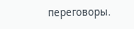переговоры.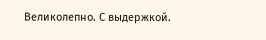Великолепно. С выдержкой.